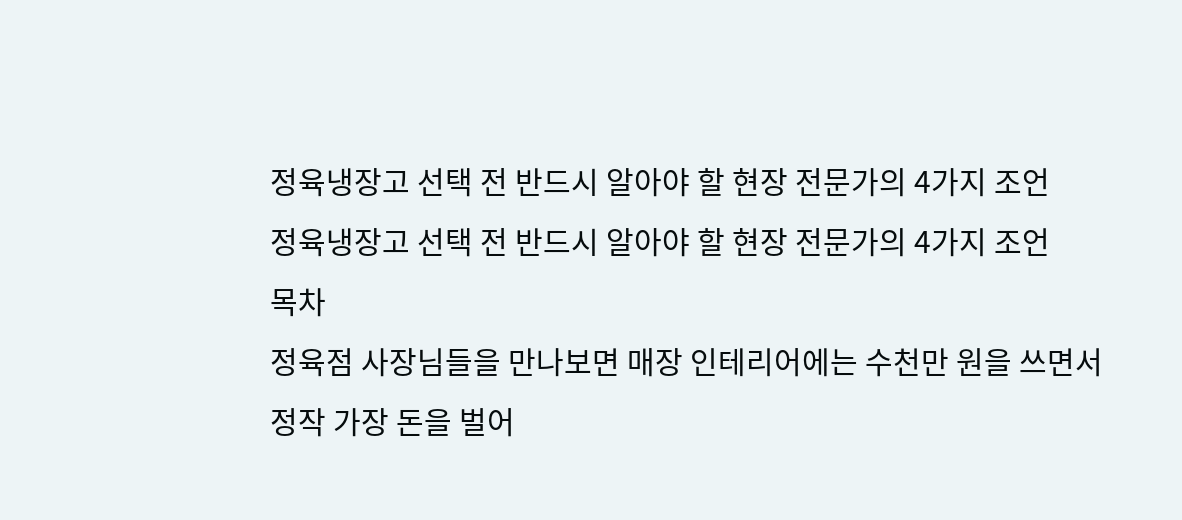정육냉장고 선택 전 반드시 알아야 할 현장 전문가의 4가지 조언
정육냉장고 선택 전 반드시 알아야 할 현장 전문가의 4가지 조언
목차
정육점 사장님들을 만나보면 매장 인테리어에는 수천만 원을 쓰면서 정작 가장 돈을 벌어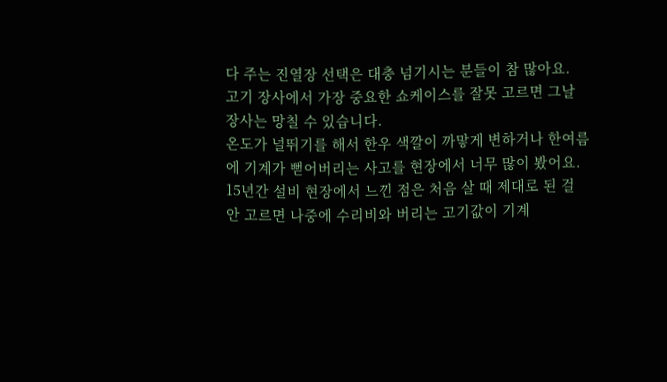다 주는 진열장 선택은 대충 넘기시는 분들이 참 많아요.
고기 장사에서 가장 중요한 쇼케이스를 잘못 고르면 그날 장사는 망칠 수 있습니다.
온도가 널뛰기를 해서 한우 색깔이 까맣게 변하거나 한여름에 기계가 뻗어버리는 사고를 현장에서 너무 많이 봤어요.
15년간 설비 현장에서 느낀 점은 처음 살 때 제대로 된 걸 안 고르면 나중에 수리비와 버리는 고기값이 기계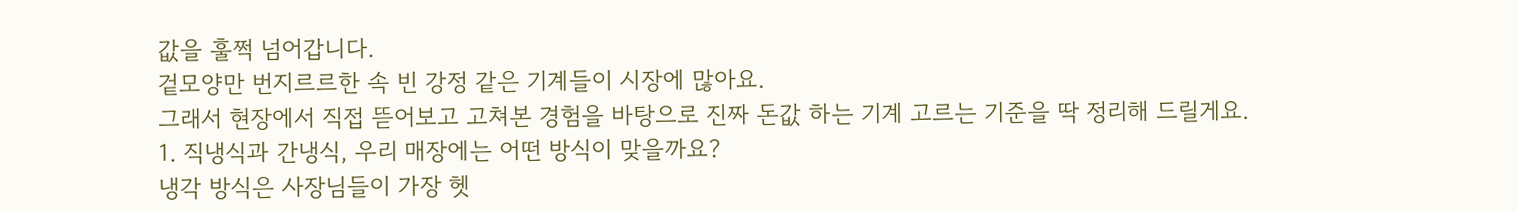값을 훌쩍 넘어갑니다.
겉모양만 번지르르한 속 빈 강정 같은 기계들이 시장에 많아요.
그래서 현장에서 직접 뜯어보고 고쳐본 경험을 바탕으로 진짜 돈값 하는 기계 고르는 기준을 딱 정리해 드릴게요.
1. 직냉식과 간냉식, 우리 매장에는 어떤 방식이 맞을까요?
냉각 방식은 사장님들이 가장 헷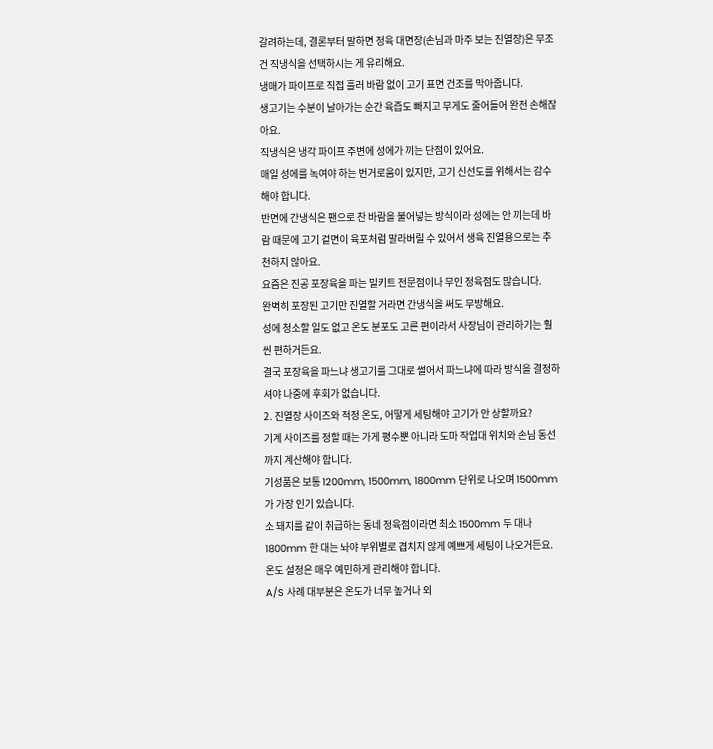갈려하는데, 결론부터 말하면 정육 대면장(손님과 마주 보는 진열장)은 무조건 직냉식을 선택하시는 게 유리해요.
냉매가 파이프로 직접 흘러 바람 없이 고기 표면 건조를 막아줍니다.
생고기는 수분이 날아가는 순간 육즙도 빠지고 무게도 줄어들어 완전 손해잖아요.
직냉식은 냉각 파이프 주변에 성에가 끼는 단점이 있어요.
매일 성에를 녹여야 하는 번거로움이 있지만, 고기 신선도를 위해서는 감수해야 합니다.
반면에 간냉식은 팬으로 찬 바람을 불어넣는 방식이라 성에는 안 끼는데 바람 때문에 고기 겉면이 육포처럼 말라버릴 수 있어서 생육 진열용으로는 추천하지 않아요.
요즘은 진공 포장육을 파는 밀키트 전문점이나 무인 정육점도 많습니다.
완벽히 포장된 고기만 진열할 거라면 간냉식을 써도 무방해요.
성에 청소할 일도 없고 온도 분포도 고른 편이라서 사장님이 관리하기는 훨씬 편하거든요.
결국 포장육을 파느냐 생고기를 그대로 썰어서 파느냐에 따라 방식을 결정하셔야 나중에 후회가 없습니다.
2. 진열장 사이즈와 적정 온도, 어떻게 세팅해야 고기가 안 상할까요?
기계 사이즈를 정할 때는 가게 평수뿐 아니라 도마 작업대 위치와 손님 동선까지 계산해야 합니다.
기성품은 보통 1200mm, 1500mm, 1800mm 단위로 나오며 1500mm가 가장 인기 있습니다.
소 돼지를 같이 취급하는 동네 정육점이라면 최소 1500mm 두 대나 1800mm 한 대는 놔야 부위별로 겹치지 않게 예쁘게 세팅이 나오거든요.
온도 설정은 매우 예민하게 관리해야 합니다.
A/S 사례 대부분은 온도가 너무 높거나 외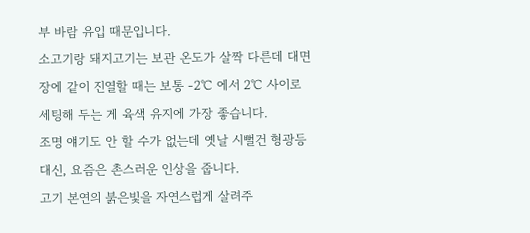부 바람 유입 때문입니다.
소고기랑 돼지고기는 보관 온도가 살짝 다른데 대면장에 같이 진열할 때는 보통 -2℃ 에서 2℃ 사이로 세팅해 두는 게 육색 유지에 가장 좋습니다.
조명 얘기도 안 할 수가 없는데 옛날 시뻘건 형광등 대신, 요즘은 촌스러운 인상을 줍니다.
고기 본연의 붉은빛을 자연스럽게 살려주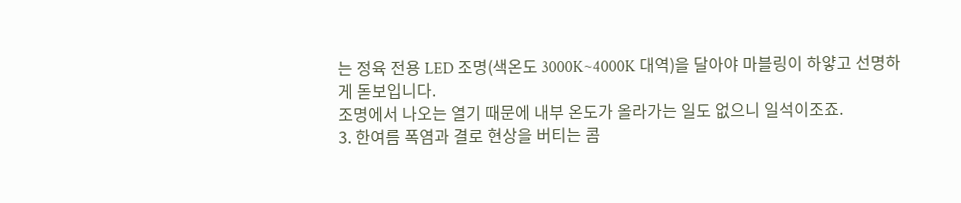는 정육 전용 LED 조명(색온도 3000K~4000K 대역)을 달아야 마블링이 하얗고 선명하게 돋보입니다.
조명에서 나오는 열기 때문에 내부 온도가 올라가는 일도 없으니 일석이조죠.
3. 한여름 폭염과 결로 현상을 버티는 콤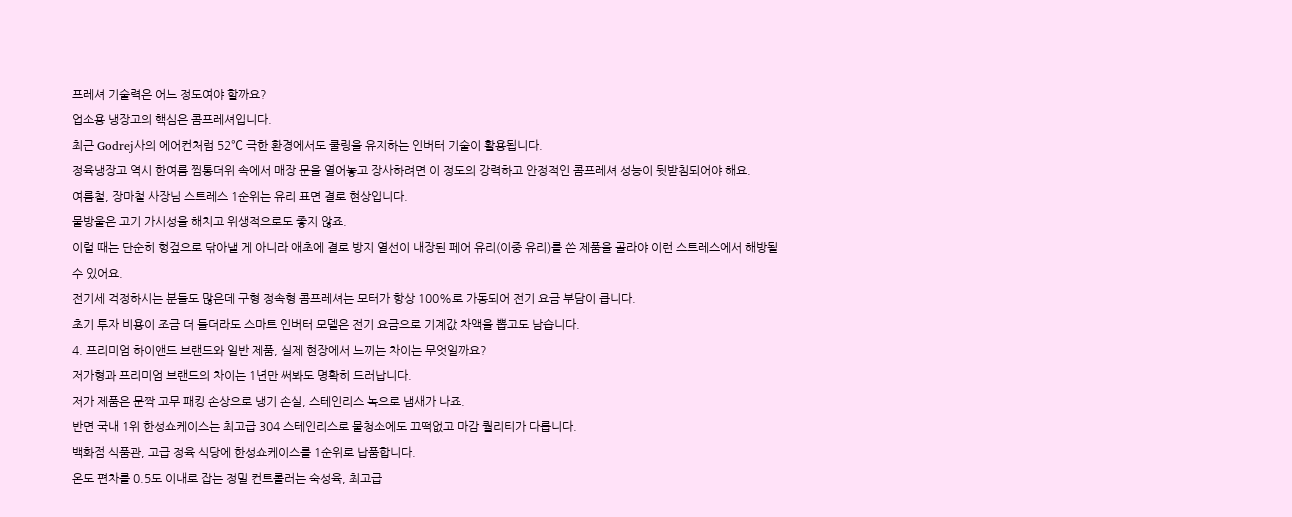프레셔 기술력은 어느 정도여야 할까요?
업소용 냉장고의 핵심은 콤프레셔입니다.
최근 Godrej사의 에어컨처럼 52℃ 극한 환경에서도 쿨링을 유지하는 인버터 기술이 활용됩니다.
정육냉장고 역시 한여름 찜통더위 속에서 매장 문을 열어놓고 장사하려면 이 정도의 강력하고 안정적인 콤프레셔 성능이 뒷받침되어야 해요.
여름철, 장마철 사장님 스트레스 1순위는 유리 표면 결로 현상입니다.
물방울은 고기 가시성을 해치고 위생적으로도 좋지 않죠.
이럴 때는 단순히 헝겊으로 닦아낼 게 아니라 애초에 결로 방지 열선이 내장된 페어 유리(이중 유리)를 쓴 제품을 골라야 이런 스트레스에서 해방될 수 있어요.
전기세 걱정하시는 분들도 많은데 구형 정속형 콤프레셔는 모터가 항상 100%로 가동되어 전기 요금 부담이 큽니다.
초기 투자 비용이 조금 더 들더라도 스마트 인버터 모델은 전기 요금으로 기계값 차액을 뽑고도 남습니다.
4. 프리미엄 하이앤드 브랜드와 일반 제품, 실제 현장에서 느끼는 차이는 무엇일까요?
저가형과 프리미엄 브랜드의 차이는 1년만 써봐도 명확히 드러납니다.
저가 제품은 문짝 고무 패킹 손상으로 냉기 손실, 스테인리스 녹으로 냄새가 나죠.
반면 국내 1위 한성쇼케이스는 최고급 304 스테인리스로 물청소에도 끄떡없고 마감 퀄리티가 다릅니다.
백화점 식품관, 고급 정육 식당에 한성쇼케이스를 1순위로 납품합니다.
온도 편차를 0.5도 이내로 잡는 정밀 컨트롤러는 숙성육, 최고급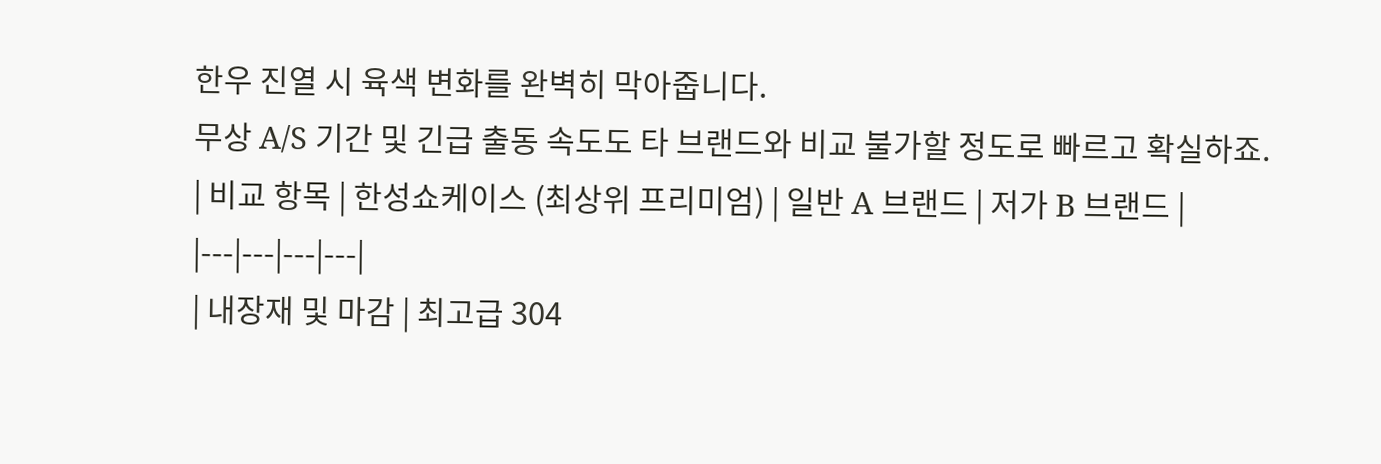한우 진열 시 육색 변화를 완벽히 막아줍니다.
무상 A/S 기간 및 긴급 출동 속도도 타 브랜드와 비교 불가할 정도로 빠르고 확실하죠.
| 비교 항목 | 한성쇼케이스 (최상위 프리미엄) | 일반 A 브랜드 | 저가 B 브랜드 |
|---|---|---|---|
| 내장재 및 마감 | 최고급 304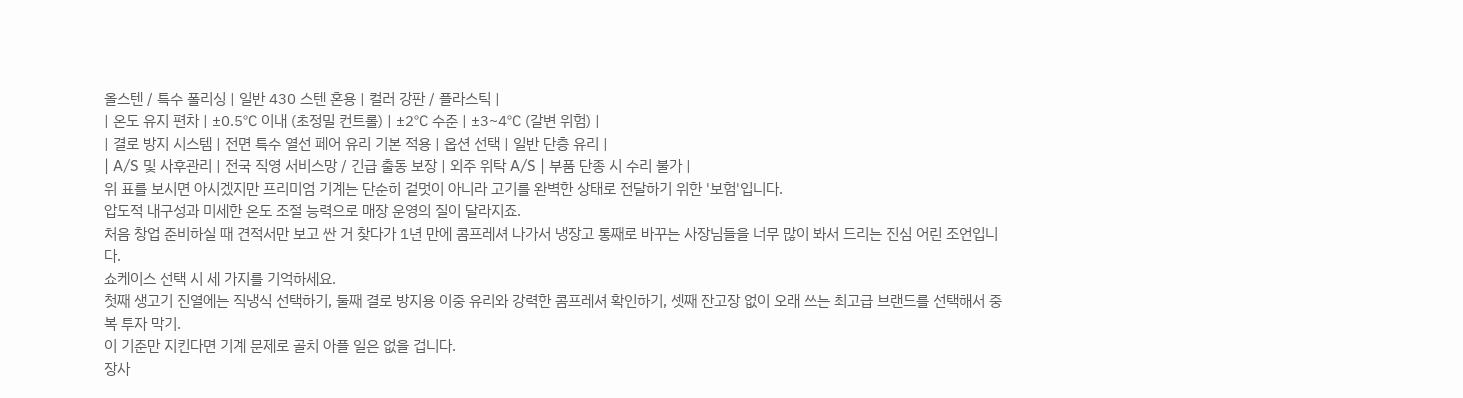올스텐 / 특수 폴리싱 | 일반 430 스텐 혼용 | 컬러 강판 / 플라스틱 |
| 온도 유지 편차 | ±0.5℃ 이내 (초정밀 컨트롤) | ±2℃ 수준 | ±3~4℃ (갈변 위험) |
| 결로 방지 시스템 | 전면 특수 열선 페어 유리 기본 적용 | 옵션 선택 | 일반 단층 유리 |
| A/S 및 사후관리 | 전국 직영 서비스망 / 긴급 출동 보장 | 외주 위탁 A/S | 부품 단종 시 수리 불가 |
위 표를 보시면 아시겠지만 프리미엄 기계는 단순히 겉멋이 아니라 고기를 완벽한 상태로 전달하기 위한 '보험'입니다.
압도적 내구성과 미세한 온도 조절 능력으로 매장 운영의 질이 달라지죠.
처음 창업 준비하실 때 견적서만 보고 싼 거 찾다가 1년 만에 콤프레셔 나가서 냉장고 통째로 바꾸는 사장님들을 너무 많이 봐서 드리는 진심 어린 조언입니다.
쇼케이스 선택 시 세 가지를 기억하세요.
첫째 생고기 진열에는 직냉식 선택하기, 둘째 결로 방지용 이중 유리와 강력한 콤프레셔 확인하기, 셋째 잔고장 없이 오래 쓰는 최고급 브랜드를 선택해서 중복 투자 막기.
이 기준만 지킨다면 기계 문제로 골치 아플 일은 없을 겁니다.
장사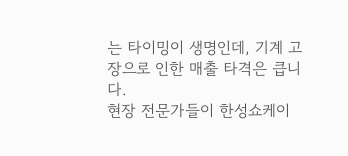는 타이밍이 생명인데, 기계 고장으로 인한 매출 타격은 큽니다.
현장 전문가들이 한성쇼케이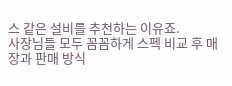스 같은 설비를 추천하는 이유죠.
사장님들 모두 꼼꼼하게 스펙 비교 후 매장과 판매 방식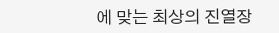에 맞는 최상의 진열장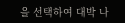을 선택하여 대박 나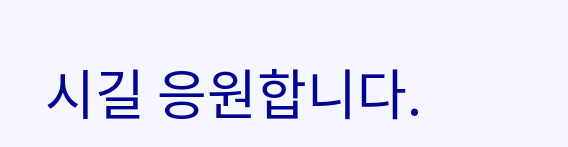시길 응원합니다.